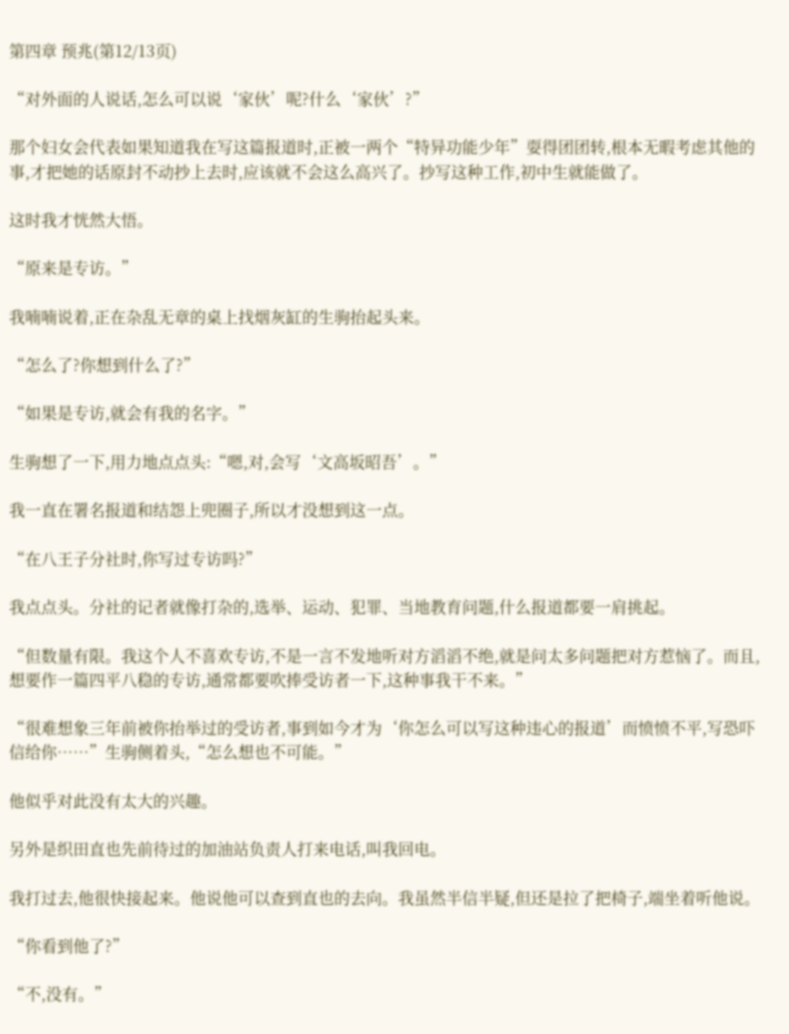第四章 预兆(第12/13页)

“对外面的人说话,怎么可以说‘家伙’呢?什么‘家伙’?”

那个妇女会代表如果知道我在写这篇报道时,正被一两个“特异功能少年”耍得团团转,根本无暇考虑其他的事,才把她的话原封不动抄上去时,应该就不会这么高兴了。抄写这种工作,初中生就能做了。

这时我才恍然大悟。

“原来是专访。”

我喃喃说着,正在杂乱无章的桌上找烟灰缸的生驹抬起头来。

“怎么了?你想到什么了?”

“如果是专访,就会有我的名字。”

生驹想了一下,用力地点点头:“嗯,对,会写‘文高坂昭吾’。”

我一直在署名报道和结怨上兜圈子,所以才没想到这一点。

“在八王子分社时,你写过专访吗?”

我点点头。分社的记者就像打杂的,选举、运动、犯罪、当地教育问题,什么报道都要一肩挑起。

“但数量有限。我这个人不喜欢专访,不是一言不发地听对方滔滔不绝,就是问太多问题把对方惹恼了。而且,想要作一篇四平八稳的专访,通常都要吹捧受访者一下,这种事我干不来。”

“很难想象三年前被你抬举过的受访者,事到如今才为‘你怎么可以写这种违心的报道’而愤愤不平,写恐吓信给你……”生驹侧着头,“怎么想也不可能。”

他似乎对此没有太大的兴趣。

另外是织田直也先前待过的加油站负责人打来电话,叫我回电。

我打过去,他很快接起来。他说他可以查到直也的去向。我虽然半信半疑,但还是拉了把椅子,端坐着听他说。

“你看到他了?”

“不,没有。”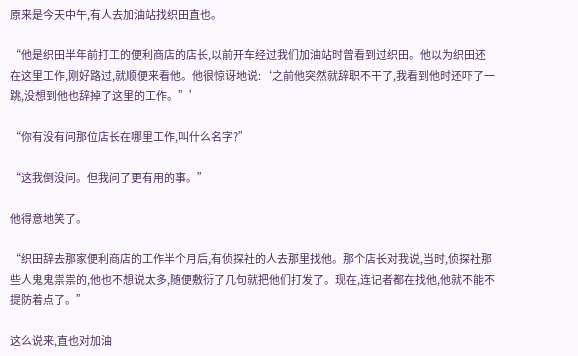原来是今天中午,有人去加油站找织田直也。

“他是织田半年前打工的便利商店的店长,以前开车经过我们加油站时曾看到过织田。他以为织田还在这里工作,刚好路过,就顺便来看他。他很惊讶地说:‘之前他突然就辞职不干了,我看到他时还吓了一跳,没想到他也辞掉了这里的工作。”’

“你有没有问那位店长在哪里工作,叫什么名字?”

“这我倒没问。但我问了更有用的事。”

他得意地笑了。

“织田辞去那家便利商店的工作半个月后,有侦探社的人去那里找他。那个店长对我说,当时,侦探社那些人鬼鬼祟祟的,他也不想说太多,随便敷衍了几句就把他们打发了。现在,连记者都在找他,他就不能不提防着点了。”

这么说来,直也对加油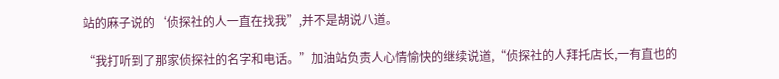站的麻子说的‘侦探社的人一直在找我”,并不是胡说八道。

“我打听到了那家侦探社的名字和电话。”加油站负责人心情愉快的继续说道,“侦探社的人拜托店长,一有直也的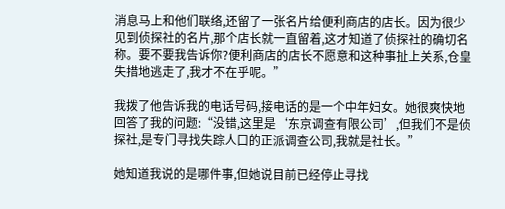消息马上和他们联络,还留了一张名片给便利商店的店长。因为很少见到侦探社的名片,那个店长就一直留着,这才知道了侦探社的确切名称。要不要我告诉你?便利商店的店长不愿意和这种事扯上关系,仓皇失措地逃走了,我才不在乎呢。”

我拨了他告诉我的电话号码,接电话的是一个中年妇女。她很爽快地回答了我的问题:“没错,这里是‘东京调查有限公司’,但我们不是侦探社,是专门寻找失踪人口的正派调查公司,我就是社长。”

她知道我说的是哪件事,但她说目前已经停止寻找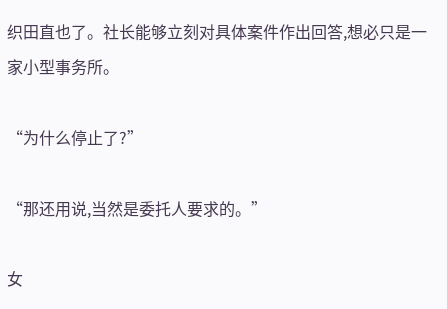织田直也了。社长能够立刻对具体案件作出回答,想必只是一家小型事务所。

“为什么停止了?”

“那还用说,当然是委托人要求的。”

女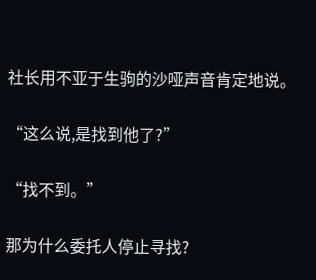社长用不亚于生驹的沙哑声音肯定地说。

“这么说,是找到他了?”

“找不到。”

那为什么委托人停止寻找?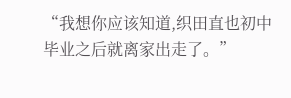“我想你应该知道,织田直也初中毕业之后就离家出走了。”